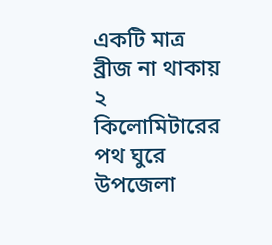একটি মাত্র ব্রীজ না থাকায় ২ কিলোমিটারের পথ ঘুরে উপজেলা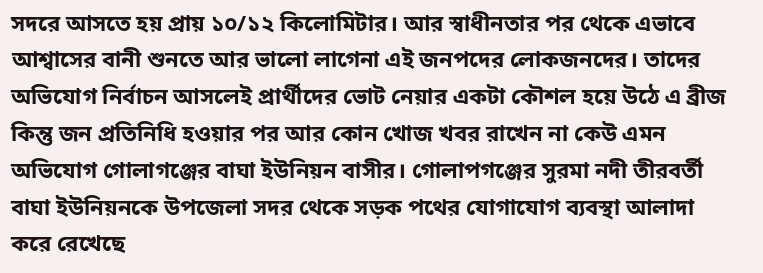সদরে আসতে হয় প্রায় ১০/১২ কিলোমিটার। আর স্বাধীনতার পর থেকে এভাবে আশ্বাসের বানী শুনতে আর ভালো লাগেনা এই জনপদের লোকজনদের। তাদের অভিযোগ নির্বাচন আসলেই প্রার্থীদের ভোট নেয়ার একটা কৌশল হয়ে উঠে এ ব্রীজ কিন্তু জন প্রতিনিধি হওয়ার পর আর কোন খোজ খবর রাখেন না কেউ এমন অভিযোগ গোলাগঞ্জের বাঘা ইউনিয়ন বাসীর। গোলাপগঞ্জের সুরমা নদী তীরবর্তী বাঘা ইউনিয়নকে উপজেলা সদর থেকে সড়ক পথের যোগাযোগ ব্যবস্থা আলাদা করে রেখেছে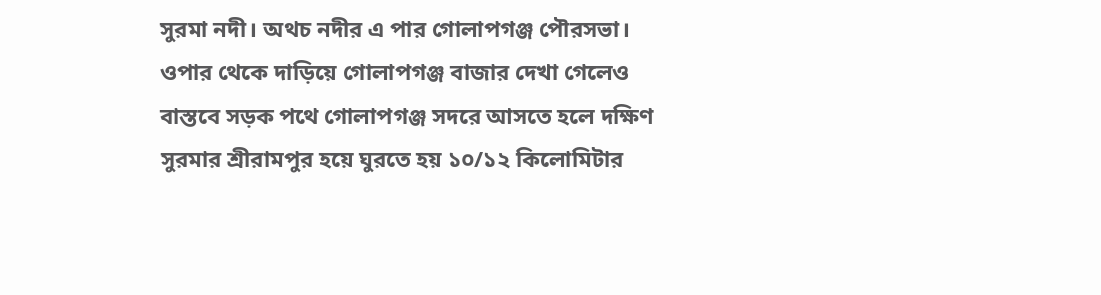সুরমা নদী। অথচ নদীর এ পার গোলাপগঞ্জ পৌরসভা। ওপার থেকে দাড়িয়ে গোলাপগঞ্জ বাজার দেখা গেলেও বাস্তবে সড়ক পথে গোলাপগঞ্জ সদরে আসতে হলে দক্ষিণ সুরমার শ্রীরামপুর হয়ে ঘুরতে হয় ১০/১২ কিলোমিটার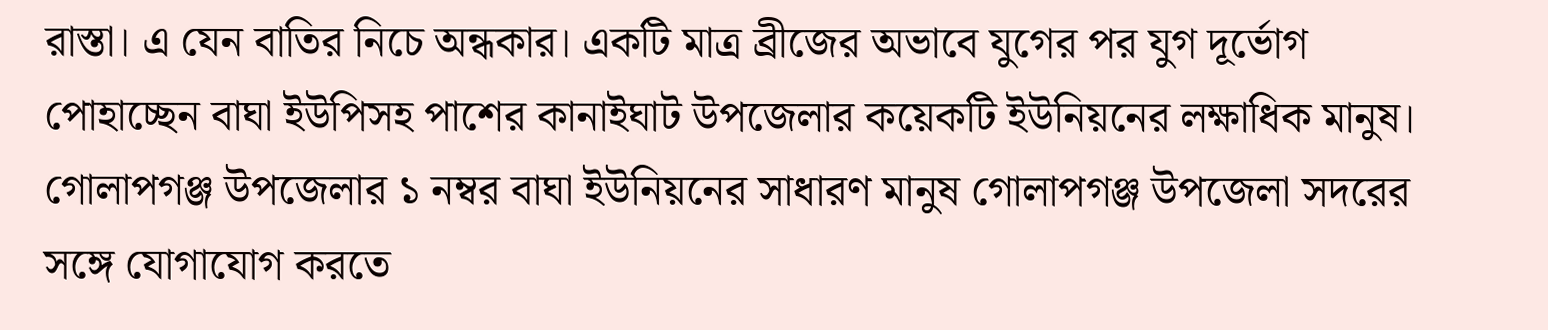রাস্তা। এ যেন বাতির নিচে অন্ধকার। একটি মাত্র ব্রীজের অভাবে যুগের পর যুগ দূর্ভোগ পোহাচ্ছেন বাঘা ইউপিসহ পাশের কানাইঘাট উপজেলার কয়েকটি ইউনিয়নের লক্ষাধিক মানুষ।
গোলাপগঞ্জ উপজেলার ১ নম্বর বাঘা ইউনিয়নের সাধারণ মানুষ গোলাপগঞ্জ উপজেলা সদরের সঙ্গে যোগাযোগ করতে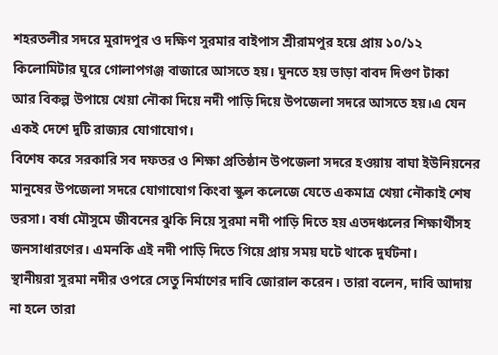শহরতলীর সদরে মুরাদপুর ও দক্ষিণ সুরমার বাইপাস শ্রীরামপুর হয়ে প্রায় ১০/১২ কিলোমিটার ঘুরে গোলাপগঞ্জ বাজারে আসতে হয়। ঘুনতে হয় ভাড়া বাবদ দিগুণ টাকা
আর বিকল্প উপায়ে খেয়া নৌকা দিয়ে নদী পাড়ি দিয়ে উপজেলা সদরে আসতে হয়।এ যেন একই দেশে দুটি রাজ্যর যোগাযোগ।
বিশেষ করে সরকারি সব দফতর ও শিক্ষা প্রতিষ্ঠান উপজেলা সদরে হওয়ায় বাঘা ইউনিয়নের মানুষের উপজেলা সদরে যোগাযোগ কিংবা স্কুল কলেজে যেতে একমাত্র খেয়া নৌকাই শেষ ভরসা। বর্ষা মৌসুমে জীবনের ঝুকি নিয়ে সুরমা নদী পাড়ি দিতে হয় এতদঞ্চলের শিক্ষার্থীসহ জনসাধারণের। এমনকি এই নদী পাড়ি দিতে গিয়ে প্রায় সময় ঘটে থাকে দুর্ঘটনা।
স্থানীয়রা সুরমা নদীর ওপরে সেতু নির্মাণের দাবি জোরাল করেন। তারা বলেন, দাবি আদায় না হলে তারা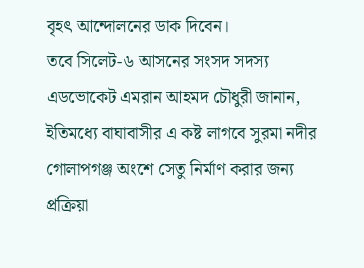বৃহৎ আন্দোলনের ডাক দিবেন।
তবে সিলেট-৬ আসনের সংসদ সদস্য এডভোকেট এমরান আহমদ চৌধুরী জানান, ইতিমধ্যে বাঘাবাসীর এ কষ্ট লাগবে সুরমা নদীর গোলাপগঞ্জ অংশে সেতু নির্মাণ করার জন্য প্রক্রিয়া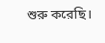শুরু করেছি।